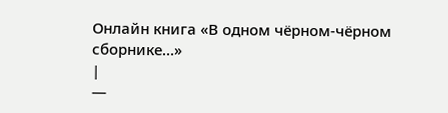Онлайн книга «В одном чёрном-чёрном сборнике…»
|
—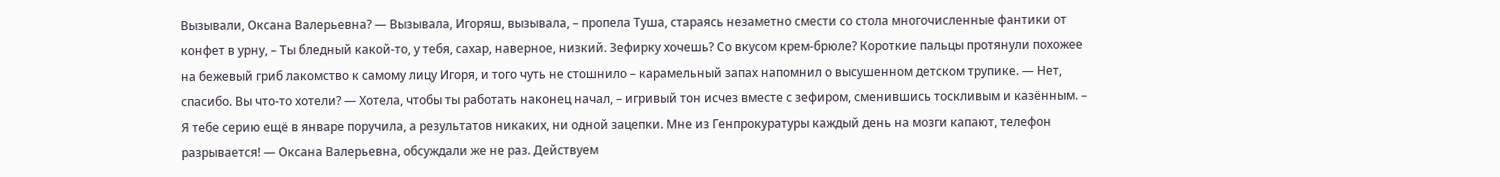Вызывали, Оксана Валерьевна? — Вызывала, Игоряш, вызывала, – пропела Туша, стараясь незаметно смести со стола многочисленные фантики от конфет в урну, – Ты бледный какой-то, у тебя, сахар, наверное, низкий. Зефирку хочешь? Со вкусом крем-брюле? Короткие пальцы протянули похожее на бежевый гриб лакомство к самому лицу Игоря, и того чуть не стошнило – карамельный запах напомнил о высушенном детском трупике. — Нет, спасибо. Вы что-то хотели? — Хотела, чтобы ты работать наконец начал, – игривый тон исчез вместе с зефиром, сменившись тоскливым и казённым. – Я тебе серию ещё в январе поручила, а результатов никаких, ни одной зацепки. Мне из Генпрокуратуры каждый день на мозги капают, телефон разрывается! — Оксана Валерьевна, обсуждали же не раз. Действуем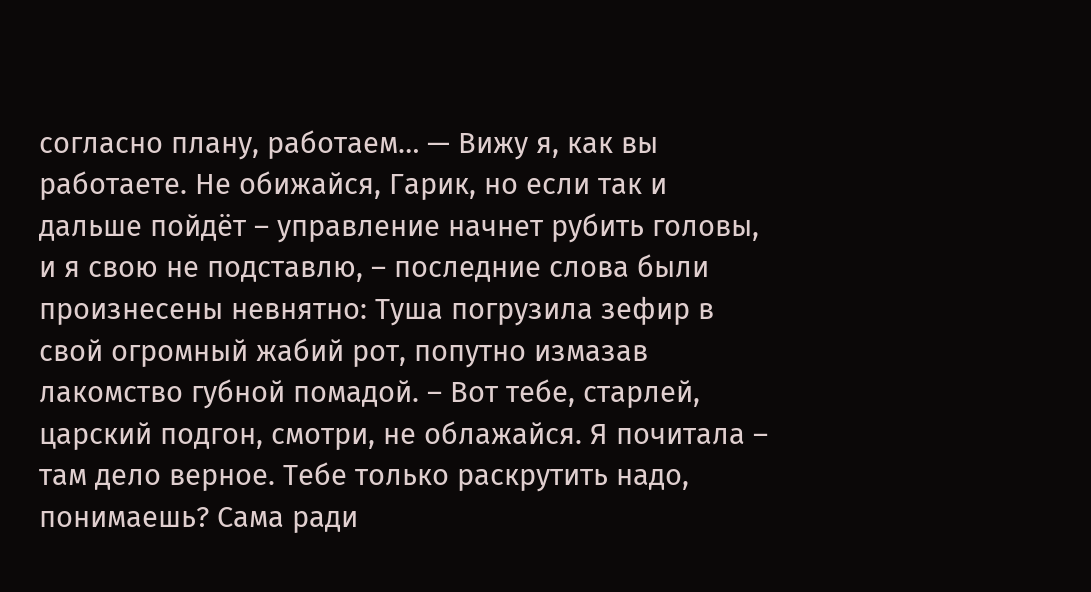согласно плану, работаем… — Вижу я, как вы работаете. Не обижайся, Гарик, но если так и дальше пойдёт – управление начнет рубить головы, и я свою не подставлю, – последние слова были произнесены невнятно: Туша погрузила зефир в свой огромный жабий рот, попутно измазав лакомство губной помадой. – Вот тебе, старлей, царский подгон, смотри, не облажайся. Я почитала – там дело верное. Тебе только раскрутить надо, понимаешь? Сама ради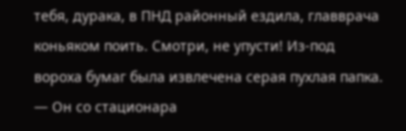тебя, дурака, в ПНД районный ездила, главврача коньяком поить. Смотри, не упусти! Из-под вороха бумаг была извлечена серая пухлая папка. — Он со стационара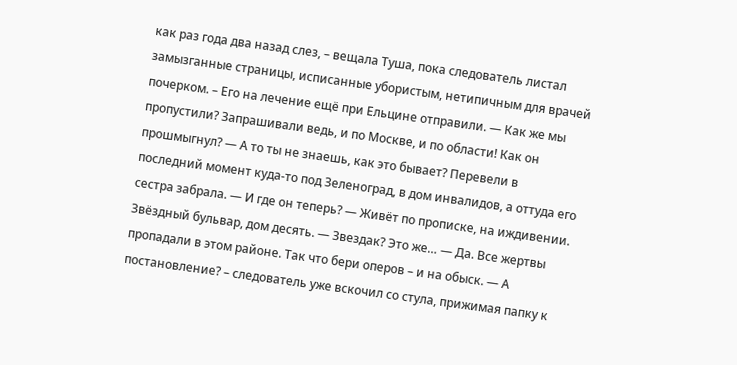как раз года два назад слез, – вещала Туша, пока следователь листал замызганные страницы, исписанные убористым, нетипичным для врачей почерком. – Его на лечение ещё при Ельцине отправили. — Как же мы пропустили? Запрашивали ведь, и по Москве, и по области! Как он прошмыгнул? — А то ты не знаешь, как это бывает? Перевели в последний момент куда-то под Зеленоград, в дом инвалидов, а оттуда его сестра забрала. — И где он теперь? — Живёт по прописке, на иждивении. Звёздный бульвар, дом десять. — Звездак? Это же… — Да. Все жертвы пропадали в этом районе. Так что бери оперов – и на обыск. — А постановление? – следователь уже вскочил со стула, прижимая папку к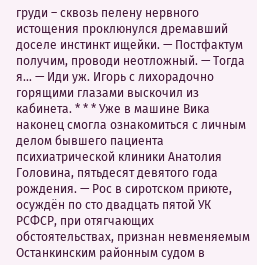груди – сквозь пелену нервного истощения проклюнулся дремавший доселе инстинкт ищейки. — Постфактум получим, проводи неотложный. — Тогда я… — Иди уж. Игорь с лихорадочно горящими глазами выскочил из кабинета. * * * Уже в машине Вика наконец смогла ознакомиться с личным делом бывшего пациента психиатрической клиники Анатолия Головина, пятьдесят девятого года рождения. — Рос в сиротском приюте, осуждён по сто двадцать пятой УК РСФСР, при отягчающих обстоятельствах, признан невменяемым Останкинским районным судом в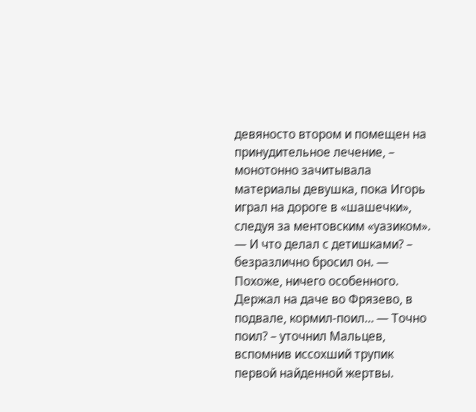девяносто втором и помещен на принудительное лечение, – монотонно зачитывала материалы девушка, пока Игорь играл на дороге в «шашечки», следуя за ментовским «уазиком». — И что делал с детишками? – безразлично бросил он. — Похоже, ничего особенного. Держал на даче во Фрязево, в подвале, кормил-поил… — Точно поил? – уточнил Мальцев, вспомнив иссохший трупик первой найденной жертвы.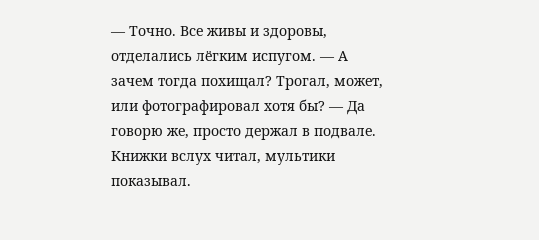— Точно. Все живы и здоровы, отделались лёгким испугом. — А зачем тогда похищал? Трогал, может, или фотографировал хотя бы? — Да говорю же, просто держал в подвале. Книжки вслух читал, мультики показывал.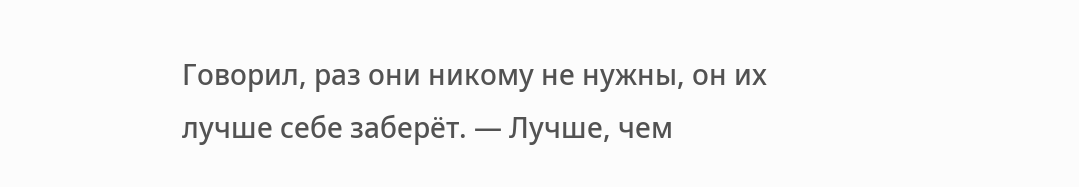Говорил, раз они никому не нужны, он их лучше себе заберёт. — Лучше, чем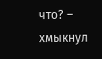что? – хмыкнул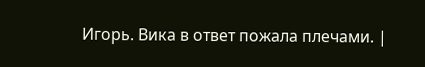Игорь. Вика в ответ пожала плечами. |